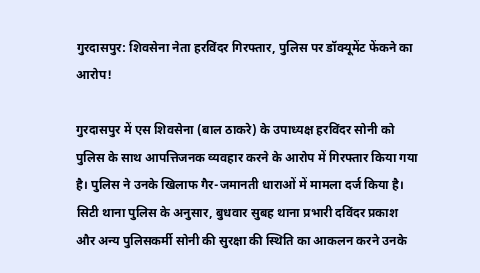गुरदासपुर: शिवसेना नेता हरविंदर गिरफ्तार, पुलिस पर डॉक्यूमेंट फेंकने का आरोप!

गुरदासपुर में एस शिवसेना (बाल ठाकरे) के उपाध्यक्ष हरविंदर सोनी को पुलिस के साथ आपत्तिजनक व्यवहार करने के आरोप में गिरफ्तार किया गया है। पुलिस ने उनके खिलाफ गैर-जमानती धाराओं में मामला दर्ज किया है। सिटी थाना पुलिस के अनुसार, बुधवार सुबह थाना प्रभारी दविंदर प्रकाश और अन्य पुलिसकर्मी सोनी की सुरक्षा की स्थिति का आकलन करने उनके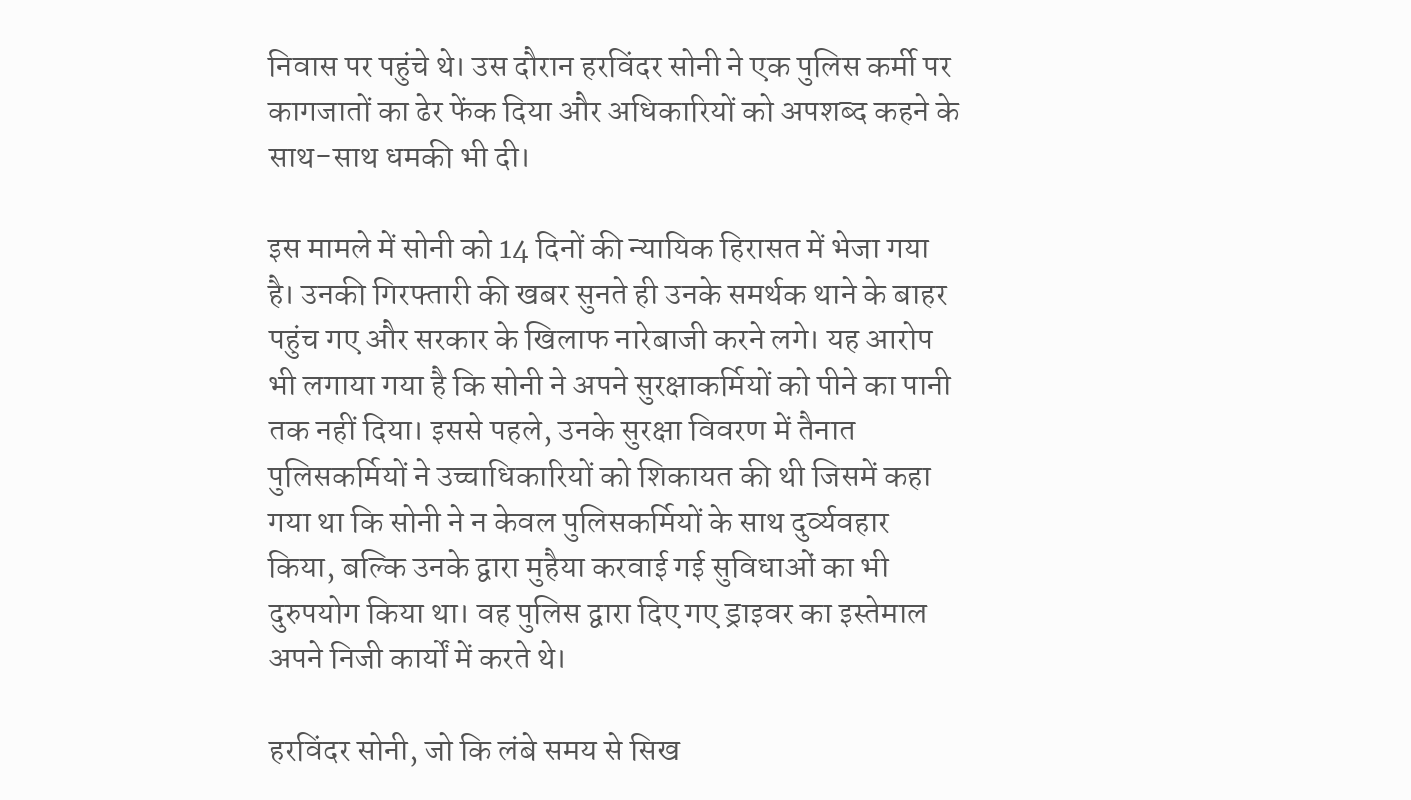निवास पर पहुंचे थे। उस दौरान हरविंदर सोनी ने एक पुलिस कर्मी पर कागजातों का ढेर फेंक दिया और अधिकारियों को अपशब्द कहने के साथ-साथ धमकी भी दी।

इस मामले में सोनी को 14 दिनों की न्यायिक हिरासत में भेजा गया है। उनकी गिरफ्तारी की खबर सुनते ही उनके समर्थक थाने के बाहर पहुंच गए और सरकार के खिलाफ नारेबाजी करने लगे। यह आरोप भी लगाया गया है कि सोनी ने अपने सुरक्षाकर्मियों को पीने का पानी तक नहीं दिया। इससे पहले, उनके सुरक्षा विवरण में तैनात पुलिसकर्मियों ने उच्चाधिकारियों को शिकायत की थी जिसमें कहा गया था कि सोनी ने न केवल पुलिसकर्मियों के साथ दुर्व्यवहार किया, बल्कि उनके द्वारा मुहैया करवाई गई सुविधाओं का भी दुरुपयोग किया था। वह पुलिस द्वारा दिए गए ड्राइवर का इस्तेमाल अपने निजी कार्यों में करते थे।

हरविंदर सोनी, जो कि लंबे समय से सिख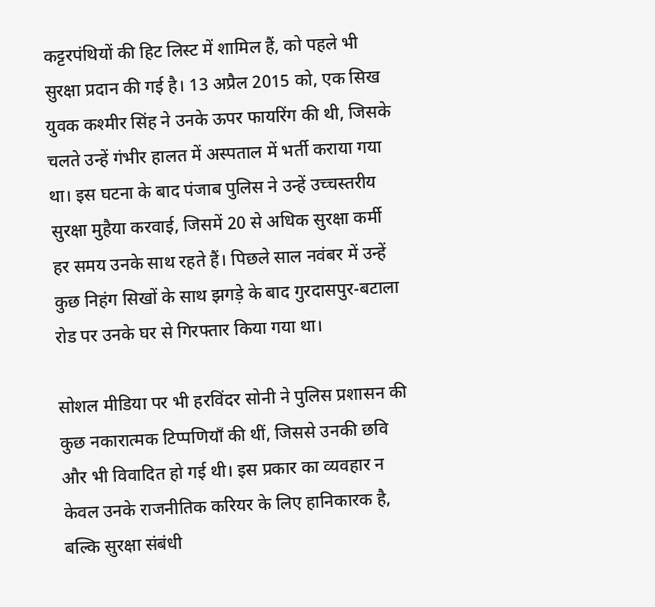कट्टरपंथियों की हिट लिस्ट में शामिल हैं, को पहले भी सुरक्षा प्रदान की गई है। 13 अप्रैल 2015 को, एक सिख युवक कश्मीर सिंह ने उनके ऊपर फायरिंग की थी, जिसके चलते उन्हें गंभीर हालत में अस्पताल में भर्ती कराया गया था। इस घटना के बाद पंजाब पुलिस ने उन्हें उच्चस्तरीय सुरक्षा मुहैया करवाई, जिसमें 20 से अधिक सुरक्षा कर्मी हर समय उनके साथ रहते हैं। पिछले साल नवंबर में उन्हें कुछ निहंग सिखों के साथ झगड़े के बाद गुरदासपुर-बटाला रोड पर उनके घर से गिरफ्तार किया गया था।

सोशल मीडिया पर भी हरविंदर सोनी ने पुलिस प्रशासन की कुछ नकारात्मक टिप्पणियाँ की थीं, जिससे उनकी छवि और भी विवादित हो गई थी। इस प्रकार का व्यवहार न केवल उनके राजनीतिक करियर के लिए हानिकारक है, बल्कि सुरक्षा संबंधी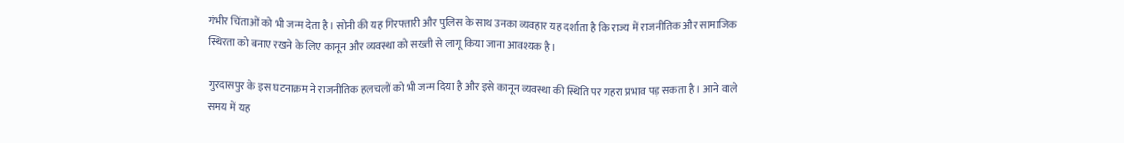गंभीर चिंताओं को भी जन्म देता है। सोनी की यह गिरफ्तारी और पुलिस के साथ उनका व्यवहार यह दर्शाता है कि राज्य में राजनीतिक और सामाजिक स्थिरता को बनाए रखने के लिए कानून और व्यवस्था को सख्ती से लागू किया जाना आवश्यक है।

गुरदासपुर के इस घटनाक्रम ने राजनीतिक हलचलों को भी जन्म दिया है और इसे कानून व्यवस्था की स्थिति पर गहरा प्रभाव पड़ सकता है। आने वाले समय में यह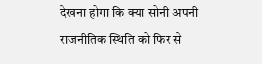देखना होगा कि क्या सोनी अपनी राजनीतिक स्थिति को फिर से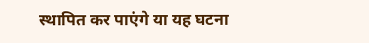स्थापित कर पाएंगे या यह घटना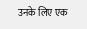उनके लिए एक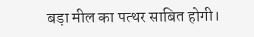बड़ा मील का पत्थर साबित होगी।